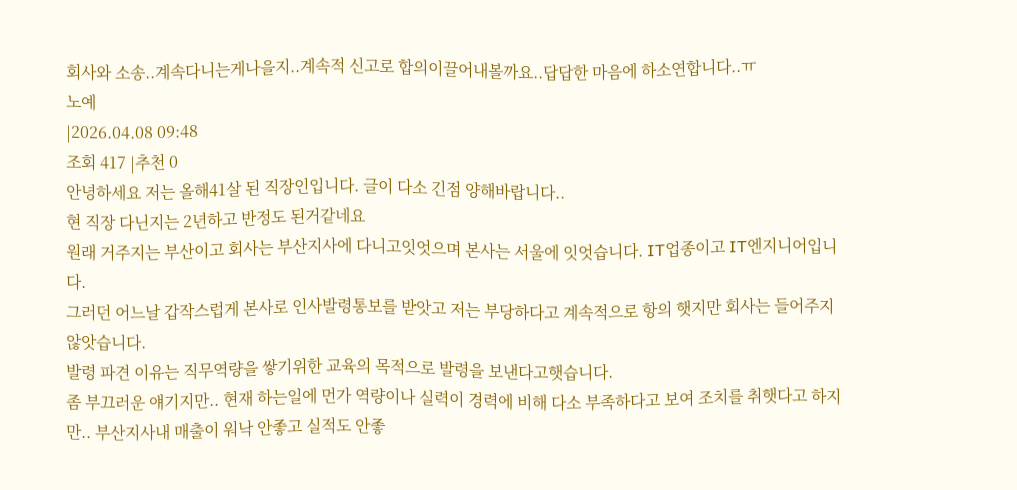회사와 소송..계속다니는게나을지..계속적 신고로 합의이끌어내볼까요..답답한 마음에 하소연합니다..ㅠ
노예
|2026.04.08 09:48
조회 417 |추천 0
안녕하세요 저는 올해41살 된 직장인입니다. 글이 다소 긴점 양해바랍니다..
현 직장 다닌지는 2년하고 반정도 된거같네요
원래 거주지는 부산이고 회사는 부산지사에 다니고잇엇으며 본사는 서울에 잇엇습니다. IT업종이고 IT엔지니어입니다.
그러던 어느날 갑작스럽게 본사로 인사발령통보를 받앗고 저는 부당하다고 계속적으로 항의 햇지만 회사는 들어주지 않앗습니다.
발령 파견 이유는 직무역량을 쌓기위한 교육의 목적으로 발령을 보낸다고햇습니다.
좀 부끄러운 얘기지만.. 현재 하는일에 먼가 역량이나 실력이 경력에 비해 다소 부족하다고 보여 조치를 취햇다고 하지만.. 부산지사내 매출이 워낙 안좋고 실적도 안좋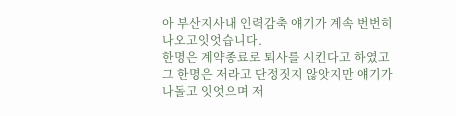아 부산지사내 인력감축 얘기가 계속 번번히 나오고잇엇습니다.
한명은 계약종료로 퇴사를 시킨다고 하였고 그 한명은 저라고 단정짓지 않앗지만 얘기가 나돌고 잇엇으며 저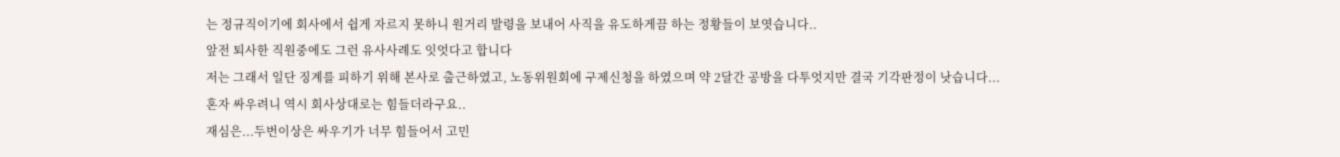는 정규직이기에 회사에서 쉽게 자르지 못하니 원거리 발령을 보내어 사직을 유도하게끔 하는 정황들이 보엿습니다..
앞전 퇴사한 직원중에도 그런 유사사례도 잇엇다고 합니다
저는 그래서 일단 징계를 피하기 위해 본사로 출근하였고, 노동위원회에 구제신청을 하였으며 약 2달간 공방을 다투엇지만 결국 기각판정이 낫습니다...
혼자 싸우려니 역시 회사상대로는 힘들더라구요..
재심은...두번이상은 싸우기가 너무 힘들어서 고민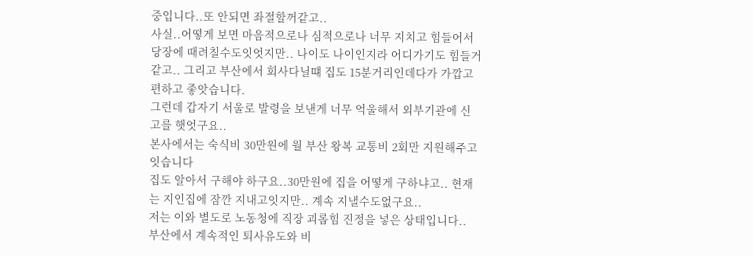중입니다..또 안되면 좌절할꺼같고..
사실..어떻게 보면 마음적으로나 심적으로나 너무 지치고 힘들어서 당장에 때려칠수도잇엇지만.. 나이도 나이인지라 어디가기도 힘들거같고.. 그리고 부산에서 회사다닐떄 집도 15분거리인데다가 가깝고 편하고 좋앗습니다.
그런데 갑자기 서울로 발령을 보낸게 너무 억울해서 외부기관에 신고를 햇엇구요..
본사에서는 숙식비 30만원에 월 부산 왕복 교통비 2회만 지원해주고 잇습니다
집도 알아서 구해야 하구요..30만원에 집을 어떻게 구하냐고.. 현재는 지인집에 잠깐 지내고잇지만.. 계속 지낼수도없구요..
저는 이와 별도로 노동청에 직장 괴롭힘 진정을 넣은 상태입니다.. 부산에서 계속적인 퇴사유도와 비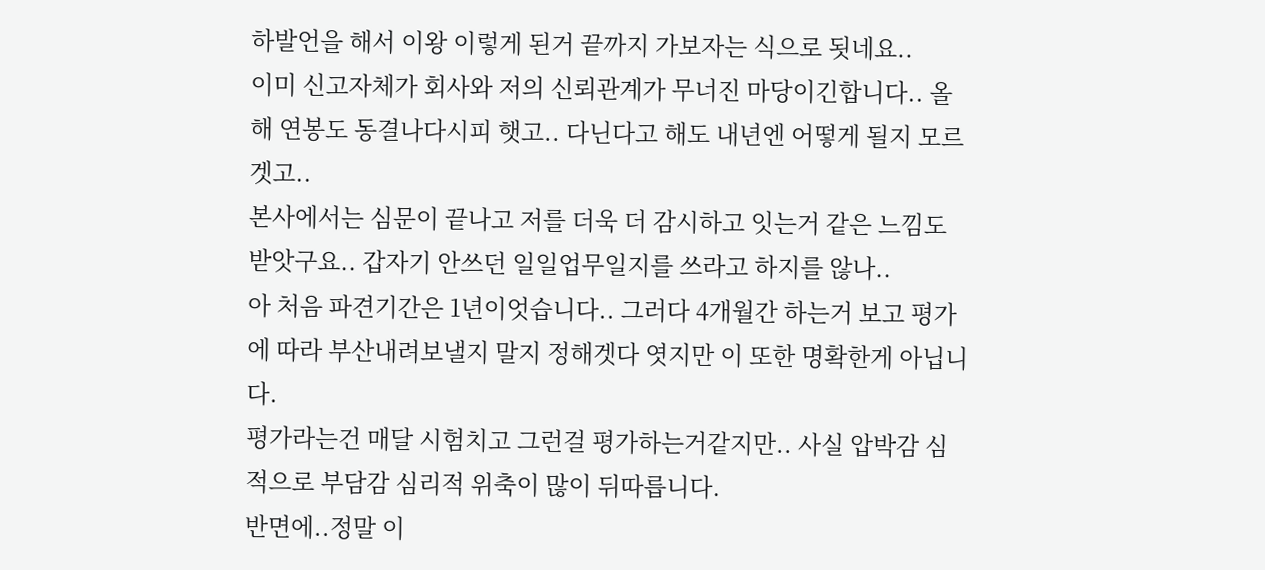하발언을 해서 이왕 이렇게 된거 끝까지 가보자는 식으로 됫네요..
이미 신고자체가 회사와 저의 신뢰관계가 무너진 마당이긴합니다.. 올해 연봉도 동결나다시피 햇고.. 다닌다고 해도 내년엔 어떻게 될지 모르겟고..
본사에서는 심문이 끝나고 저를 더욱 더 감시하고 잇는거 같은 느낌도 받앗구요.. 갑자기 안쓰던 일일업무일지를 쓰라고 하지를 않나..
아 처음 파견기간은 1년이엇습니다.. 그러다 4개월간 하는거 보고 평가에 따라 부산내려보낼지 말지 정해겟다 엿지만 이 또한 명확한게 아닙니다.
평가라는건 매달 시험치고 그런걸 평가하는거같지만.. 사실 압박감 심적으로 부담감 심리적 위축이 많이 뒤따릅니다.
반면에..정말 이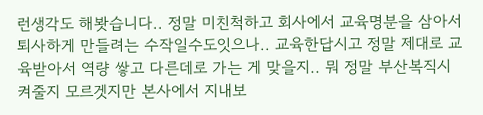런생각도 해봣습니다.. 정말 미친척하고 회사에서 교육명분을 삼아서 퇴사하게 만들려는 수작일수도잇으나.. 교육한답시고 정말 제대로 교육받아서 역량 쌓고 다른데로 가는 게 맞을지.. 뭐 정말 부산복직시켜줄지 모르겟지만 본사에서 지내보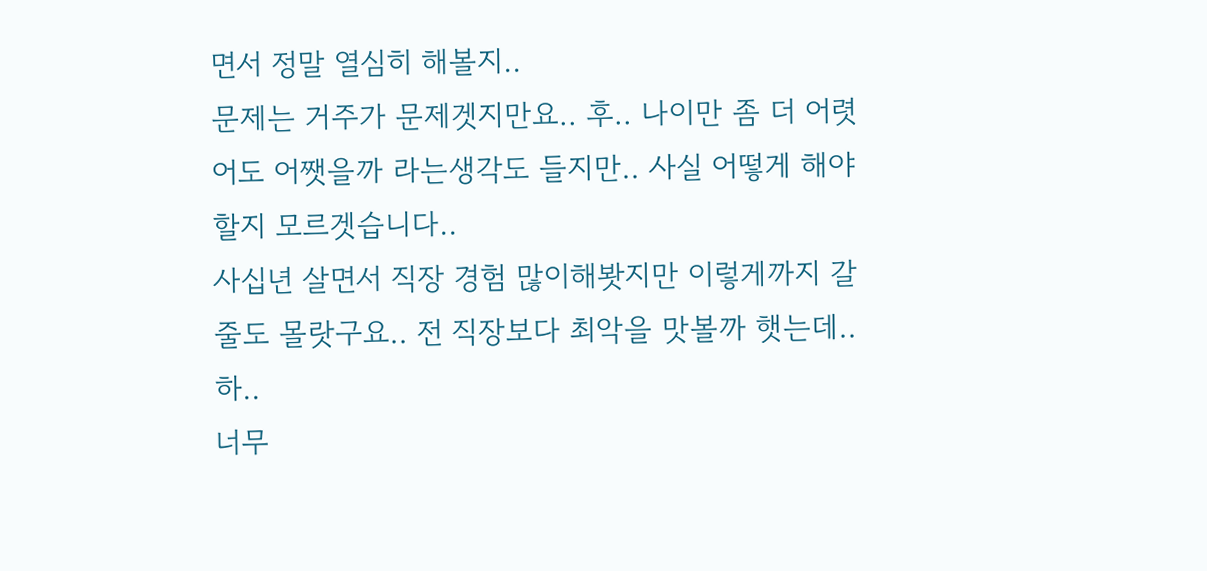면서 정말 열심히 해볼지..
문제는 거주가 문제겟지만요.. 후.. 나이만 좀 더 어렷어도 어쨋을까 라는생각도 들지만.. 사실 어떻게 해야할지 모르겟습니다..
사십년 살면서 직장 경험 많이해봣지만 이렇게까지 갈줄도 몰랏구요.. 전 직장보다 최악을 맛볼까 햇는데..하..
너무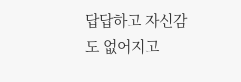답답하고 자신감도 없어지고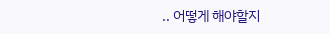.. 어떻게 해야할지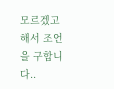모르겠고 해서 조언을 구합니다..